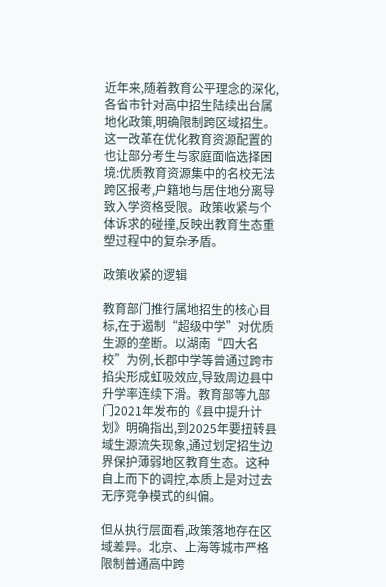近年来,随着教育公平理念的深化,各省市针对高中招生陆续出台属地化政策,明确限制跨区域招生。这一改革在优化教育资源配置的也让部分考生与家庭面临选择困境:优质教育资源集中的名校无法跨区报考,户籍地与居住地分离导致入学资格受限。政策收紧与个体诉求的碰撞,反映出教育生态重塑过程中的复杂矛盾。

政策收紧的逻辑

教育部门推行属地招生的核心目标,在于遏制“超级中学”对优质生源的垄断。以湖南“四大名校”为例,长郡中学等曾通过跨市掐尖形成虹吸效应,导致周边县中升学率连续下滑。教育部等九部门2021年发布的《县中提升计划》明确指出,到2025年要扭转县域生源流失现象,通过划定招生边界保护薄弱地区教育生态。这种自上而下的调控,本质上是对过去无序竞争模式的纠偏。

但从执行层面看,政策落地存在区域差异。北京、上海等城市严格限制普通高中跨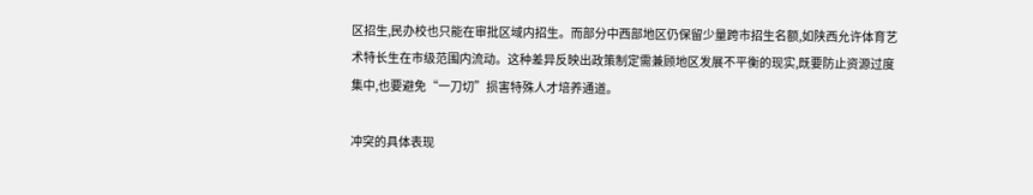区招生,民办校也只能在审批区域内招生。而部分中西部地区仍保留少量跨市招生名额,如陕西允许体育艺术特长生在市级范围内流动。这种差异反映出政策制定需兼顾地区发展不平衡的现实,既要防止资源过度集中,也要避免“一刀切”损害特殊人才培养通道。

冲突的具体表现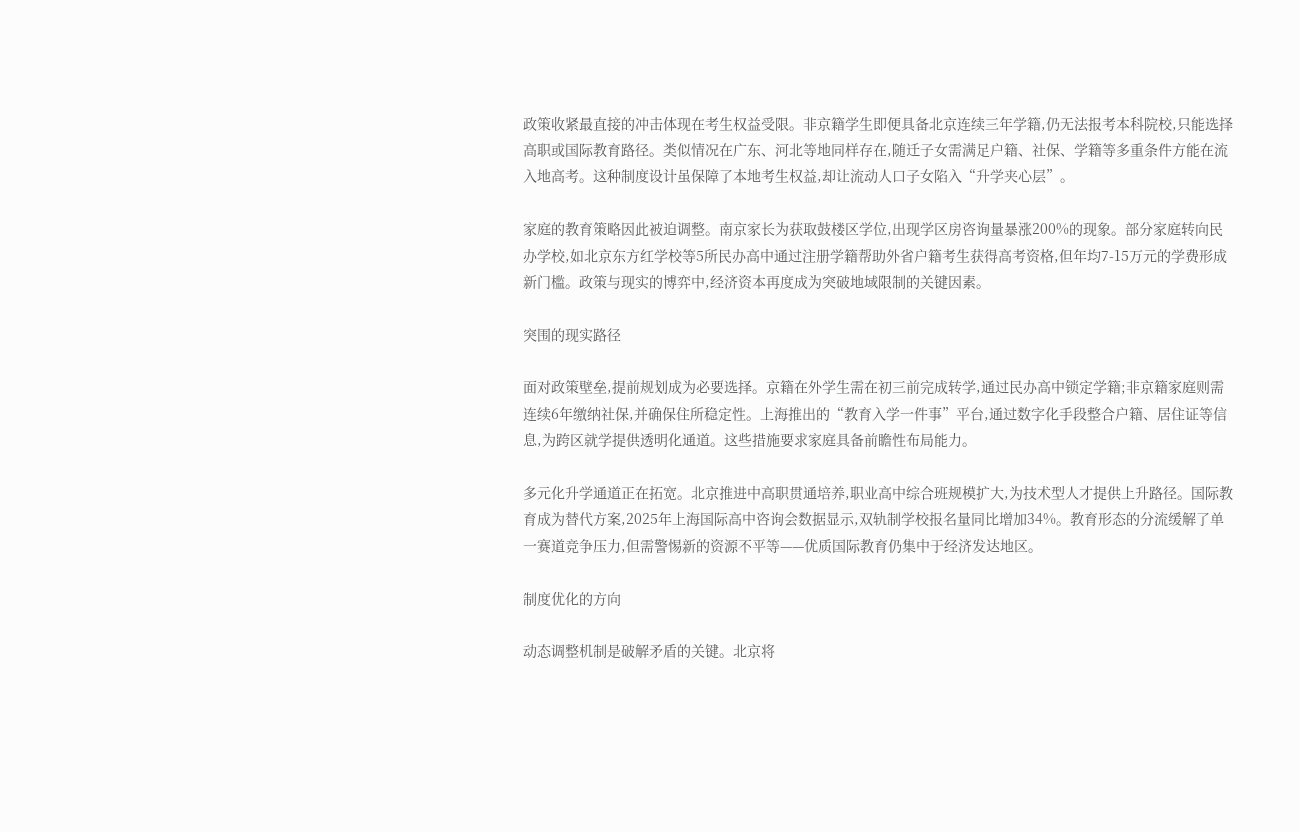政策收紧最直接的冲击体现在考生权益受限。非京籍学生即便具备北京连续三年学籍,仍无法报考本科院校,只能选择高职或国际教育路径。类似情况在广东、河北等地同样存在,随迁子女需满足户籍、社保、学籍等多重条件方能在流入地高考。这种制度设计虽保障了本地考生权益,却让流动人口子女陷入“升学夹心层”。

家庭的教育策略因此被迫调整。南京家长为获取鼓楼区学位,出现学区房咨询量暴涨200%的现象。部分家庭转向民办学校,如北京东方红学校等5所民办高中通过注册学籍帮助外省户籍考生获得高考资格,但年均7-15万元的学费形成新门槛。政策与现实的博弈中,经济资本再度成为突破地域限制的关键因素。

突围的现实路径

面对政策壁垒,提前规划成为必要选择。京籍在外学生需在初三前完成转学,通过民办高中锁定学籍;非京籍家庭则需连续6年缴纳社保,并确保住所稳定性。上海推出的“教育入学一件事”平台,通过数字化手段整合户籍、居住证等信息,为跨区就学提供透明化通道。这些措施要求家庭具备前瞻性布局能力。

多元化升学通道正在拓宽。北京推进中高职贯通培养,职业高中综合班规模扩大,为技术型人才提供上升路径。国际教育成为替代方案,2025年上海国际高中咨询会数据显示,双轨制学校报名量同比增加34%。教育形态的分流缓解了单一赛道竞争压力,但需警惕新的资源不平等——优质国际教育仍集中于经济发达地区。

制度优化的方向

动态调整机制是破解矛盾的关键。北京将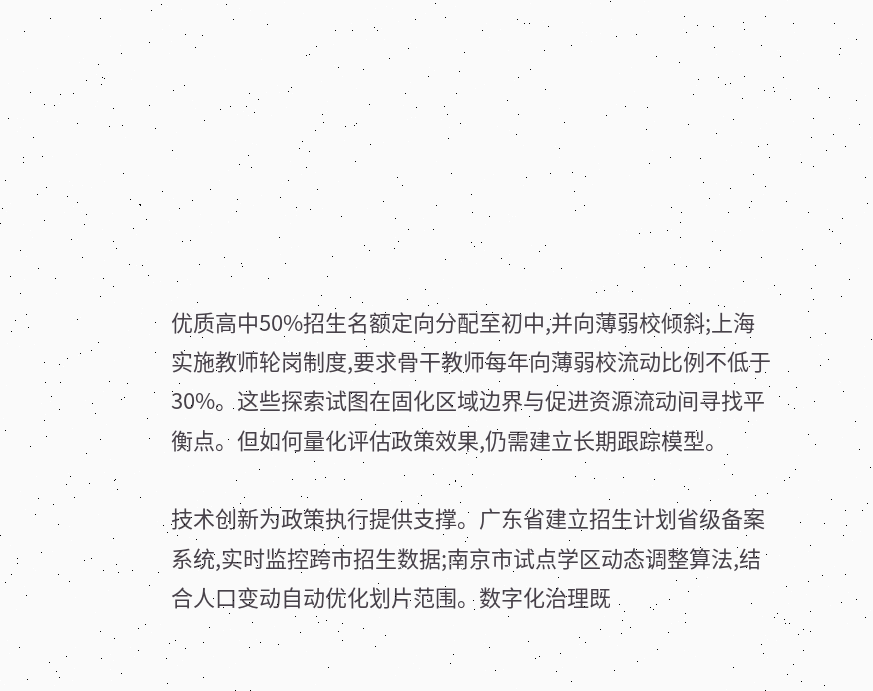优质高中50%招生名额定向分配至初中,并向薄弱校倾斜;上海实施教师轮岗制度,要求骨干教师每年向薄弱校流动比例不低于30%。这些探索试图在固化区域边界与促进资源流动间寻找平衡点。但如何量化评估政策效果,仍需建立长期跟踪模型。

技术创新为政策执行提供支撑。广东省建立招生计划省级备案系统,实时监控跨市招生数据;南京市试点学区动态调整算法,结合人口变动自动优化划片范围。数字化治理既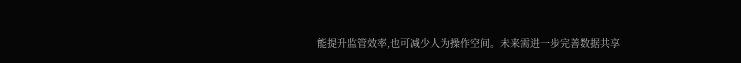能提升监管效率,也可减少人为操作空间。未来需进一步完善数据共享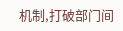机制,打破部门间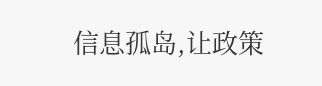信息孤岛,让政策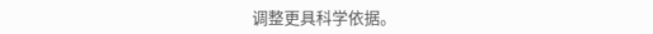调整更具科学依据。